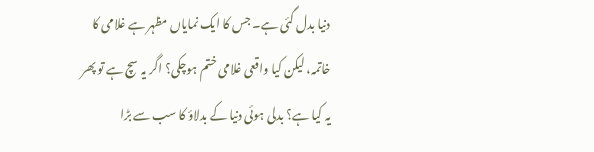دنیا بدل گئی ہے۔ جس کا ایک نمایاں مظہر ہے غلامی کا خاتمہ، لیکن کیا واقعی غلامی ختم ہوچکی؟ اگر یہ سچ ہے تو پھر یہ کیا ہے؟ بدلی ہوئی دنیا کے بدلاؤ کا سب سے بڑا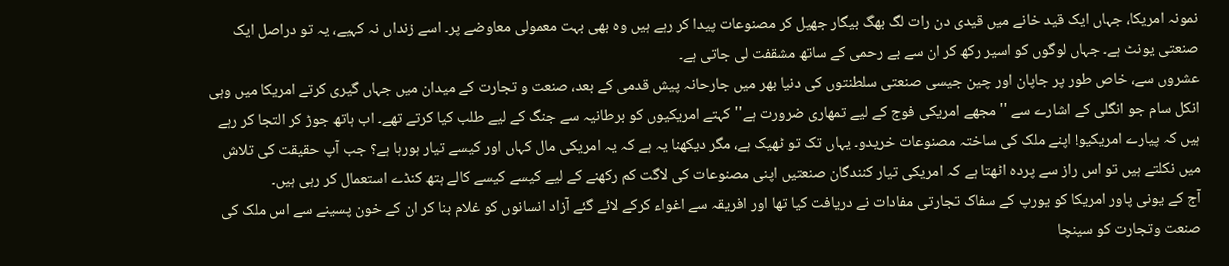نمونہ امریکا، جہاں ایک قید خانے میں قیدی دن رات لگ بھگ بیگار جھیل کر مصنوعات پیدا کر رہے ہیں وہ بھی بہت معمولی معاوضے پر۔ اسے زنداں نہ کہیے، یہ تو دراصل ایک صنعتی یونٹ ہے۔ جہاں لوگوں کو اسیر رکھ کر ان سے بے رحمی کے ساتھ مشقفت لی جاتی ہے۔
عشروں سے، خاص طور پر جاپان اور چین جیسی صنعتی سلطنتوں کی دنیا بھر میں جارحانہ پیش قدمی کے بعد، صنعت و تجارت کے میدان میں جہاں گیری کرتے امریکا میں وہی انکل سام جو انگلی کے اشارے سے ''مجھے امریکی فوج کے لیے تمھاری ضرورت ہے'' کہتے امریکیوں کو برطانیہ سے جنگ کے لیے طلب کیا کرتے تھے۔ اب ہاتھ جوڑ کر التجا کر رہے ہیں کہ پیارے امریکیو! اپنے ملک کی ساختہ مصنوعات خریدو۔ یہاں تک تو ٹھیک ہے، مگر دیکھنا یہ ہے کہ یہ امریکی مال کہاں اور کیسے تیار ہورہا ہے؟ جب آپ حقیقت کی تلاش میں نکلتے ہیں تو اس راز سے پردہ اٹھتا ہے کہ امریکی تیار کنندگان صنعتیں اپنی مصنوعات کی لاگت کم رکھنے کے لیے کیسے کیسے کالے ہتھ کنڈے استعمال کر رہی ہیں۔
آج کے یونی پاور امریکا کو یورپ کے سفاک تجارتی مفادات نے دریافت کیا تھا اور افریقہ سے اغواء کرکے لائے گئے آزاد انسانوں کو غلام بنا کر ان کے خون پسینے سے اس ملک کی صنعت وتجارت کو سینچا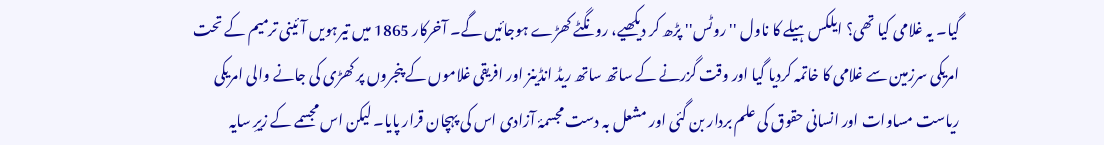گیا۔ یہ غلامی کیا تھی؟ ایلکس ہیلے کا ناول ''روٹس'' پڑھ کر دیکھیے، رونگٹے کھڑے ہوجائیں گے۔ آخرکار 1865 میں تیرہویں آئینی ترمیم کے تحت امریکی سرزمین سے غلامی کا خاتمہ کردیا گیا اور وقت گزرنے کے ساتھ ساتھ ریڈ انڈینز اور افریقی غلاموں کے پنجروں پر کھڑی کی جانے والی امریکی ریاست مساوات اور انسانی حقوق کی علم بردار بن گئی اور مشعل بہ دست مجسمۂ آزادی اس کی پہچان قرار پایا۔ لیکن اس مجسمے کے زیرِ سایہ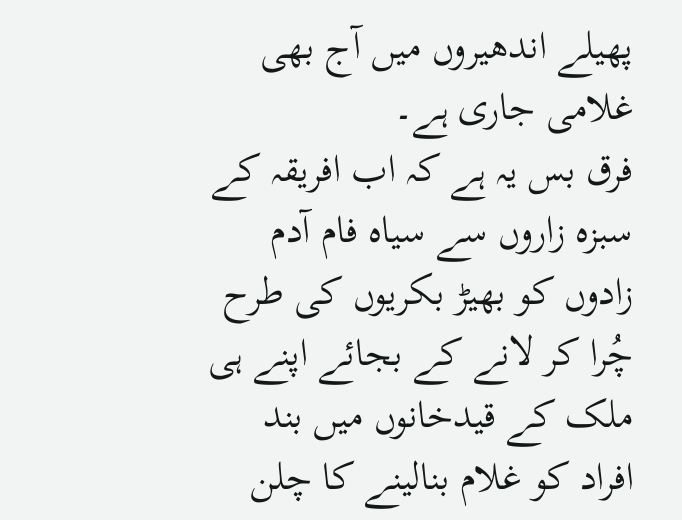پھیلے اندھیروں میں آج بھی غلامی جاری ہے۔
فرق بس یہ ہے کہ اب افریقہ کے سبزہ زاروں سے سیاہ فام آدم زادوں کو بھیڑ بکریوں کی طرح چُرا کر لانے کے بجائے اپنے ہی ملک کے قیدخانوں میں بند افراد کو غلام بنالینے کا چلن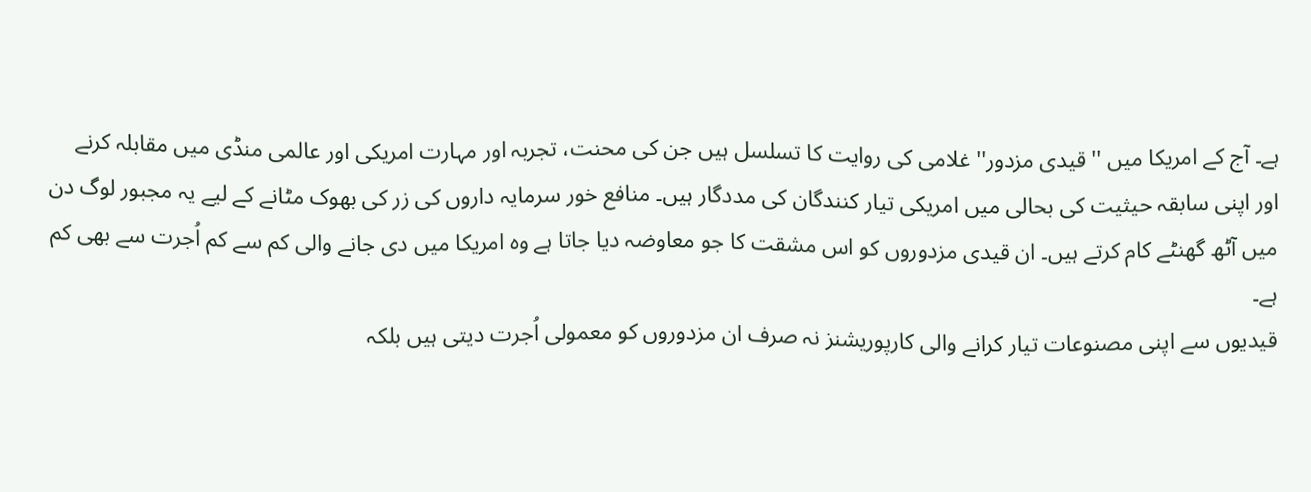ہے۔ آج کے امریکا میں ''قیدی مزدور'' غلامی کی روایت کا تسلسل ہیں جن کی محنت، تجربہ اور مہارت امریکی اور عالمی منڈی میں مقابلہ کرنے اور اپنی سابقہ حیثیت کی بحالی میں امریکی تیار کنندگان کی مددگار ہیں۔ منافع خور سرمایہ داروں کی زر کی بھوک مٹانے کے لیے یہ مجبور لوگ دن میں آٹھ گھنٹے کام کرتے ہیں۔ ان قیدی مزدوروں کو اس مشقت کا جو معاوضہ دیا جاتا ہے وہ امریکا میں دی جانے والی کم سے کم اُجرت سے بھی کم ہے۔
قیدیوں سے اپنی مصنوعات تیار کرانے والی کارپوریشنز نہ صرف ان مزدوروں کو معمولی اُجرت دیتی ہیں بلکہ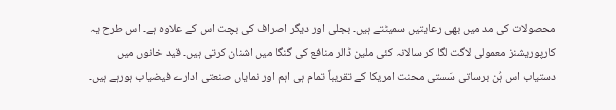محصولات کی مد میں بھی رعایتیں سمیٹتے ہیں۔ بجلی اور دیگر اصراف کی بچت اس کے علاوہ ہے۔ اس طرح یہ کارپوریشنز معمولی لاگت لگا کر سالانہ کئی ملین ڈالر منافع کی گنگا میں اشنان کرتی ہیں۔ قید خانوں میں دستیاب اس ہُن برساتی سَستی محنت امریکا کے تقریباً تمام ہی اہم اور نمایاں صنعتی ادارے فیضیاب ہورہے ہیں۔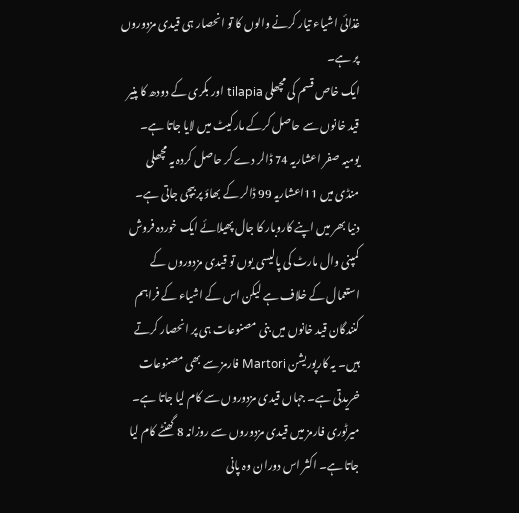غذائی اشیاء تیار کرنے والوں کا تو انحصار ہی قیدی مزدوروں پر ہے۔
ایک خاص قسم کی مچھلی tilapia اور بکری کے دودھ کا پنیر قید خانوں سے حاصل کرکے مارکیٹ میں لایا جاتا ہے۔ یومیہ صفر اعشاریہ 74 ڈالر دے کر حاصل کردہ یہ مچھلی منڈی میں 11اعشاریہ 99 ڈالر کے بھاؤ پر بیچی جاتی ہے۔ دنیا بھر میں اپنے کاروبار کا جال پھیلائے ایک خوردہ فروش کمپنی وال مارٹ کی پالیسی یوں تو قیدی مزدوروں کے استعمال کے خلاف ہے لیکن اس کے اشیاء کے فراہم کنندگان قید خانوں میں بنی مصنوعات ہی پر انحصار کرتے ہیں۔ یہ کارپوریشن Martori فارمز سے بھی مصنوعات خریدتی ہے۔ جہاں قیدی مزدوروں سے کام لیا جاتا ہے۔ میرٹوری فارمز میں قیدی مزدوروں سے روزانہ 8 گھنٹے کام لیا جاتا ہے۔ اکثر اس دوران وہ پانی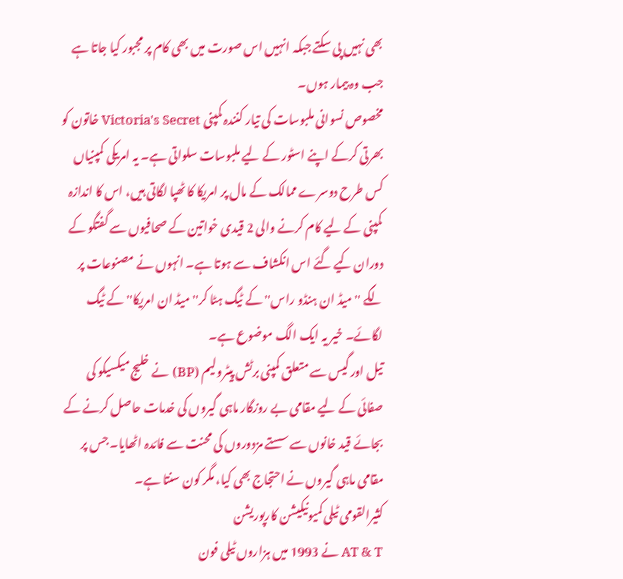بھی نہیں پی سکتے جبکہ انہیں اس صورت میں بھی کام پر مجبور کیا جاتا ہے جب وہ بیمار ہوں۔
مخصوص نسوانی ملبوسات کی تیار کنندہ کمپنی Victoria's Secret خاتون کو بھرتی کرکے اپنے اسٹور کے لیے ملبوسات سلواتی ہے۔ یہ امریکی کمپنیاں کس طرح دوسرے ممالک کے مال پر امریکا کا ٹھپا لگاتی ہیں، اس کا اندازہ کمپنی کے لیے کام کرنے والی 2 قیدی خواتین کے صحافیوں سے گفتگو کے دوران کیے گئے اس انکشاف سے ہوتا ہے۔ انہوں نے مصنوعات پر لگے ''میڈ ان ہنڈو راس'' کے ٹیگ ہٹا کر''میڈ ان امریکا'' کے ٹیگ لگائے۔ خیر یہ ایک الگ موضوع ہے۔
تیل اور گیس سے متعلق کمپنی برٹش پیٹرولیم (BP) نے خلیج میکسیکو کی صفائی کے لیے مقامی بے روزگار ماہی گیروں کی خدمات حاصل کرنے کے بجائے قید خانوں سے سستے مزدوروں کی محنت سے فائدہ اٹھایا۔ جس پر مقامی ماہی گیروں نے احتجاج بھی کیا، مگر کون سنتا ہے۔
کثیرالقومی ٹیلی کمیونیکیشن کارپوریشن
AT & T نے 1993 میں ہزاروں ٹیلی فون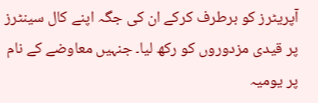آپریٹرز کو برطرف کرکے ان کی جگہ اپنے کال سینٹرز پر قیدی مزدوروں کو رکھ لیا۔ جنہیں معاوضے کے نام پر یومیہ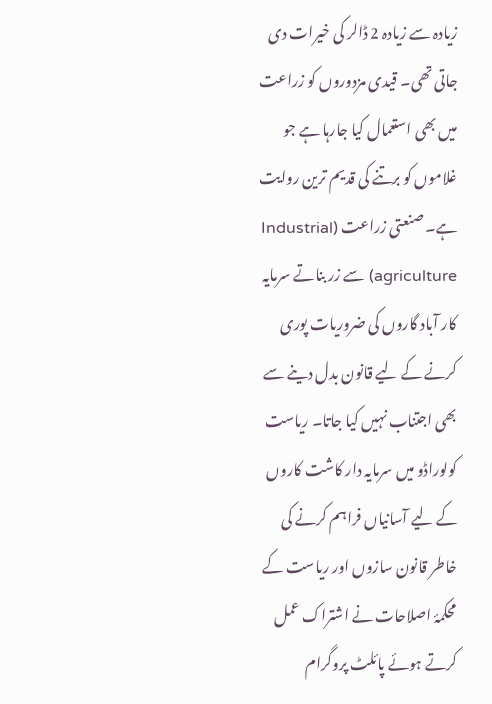زیادہ سے زیادہ 2 ڈالر کی خیرات دی جاتی تھی۔ قیدی مزدوروں کو زراعت میں بھی استعمال کیا جارہا ہے جو غلاموں کو برتنے کی قدیم ترین روایت ہے۔ صنعتی زراعت (Industrial agriculture) سے زر بناتے سرمایہ کار آباد گاروں کی ضروریات پوری کرنے کے لیے قانون بدل دینے سے بھی اجتناب نہیں کیا جاتا۔ ریاست کولوراڈو میں سرمایہ دار کاشت کاروں کے لیے آسانیاں فراہم کرنے کی خاطر قانون سازوں اور ریاست کے محکمۂ اصلاحات نے اشتراک عمل کرتے ہوئے پائلٹ پروگرام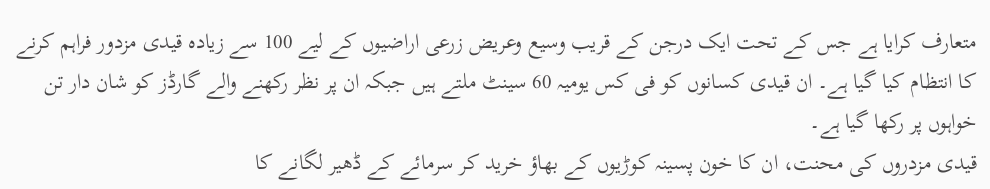متعارف کرایا ہے جس کے تحت ایک درجن کے قریب وسیع وعریض زرعی اراضیوں کے لیے 100 سے زیادہ قیدی مزدور فراہم کرنے کا انتظام کیا گیا ہے۔ ان قیدی کسانوں کو فی کس یومیہ 60 سینٹ ملتے ہیں جبکہ ان پر نظر رکھنے والے گارڈز کو شان دار تن خواہوں پر رکھا گیا ہے۔
قیدی مزدروں کی محنت، ان کا خون پسینہ کوڑیوں کے بھاؤ خرید کر سرمائے کے ڈھیر لگانے کا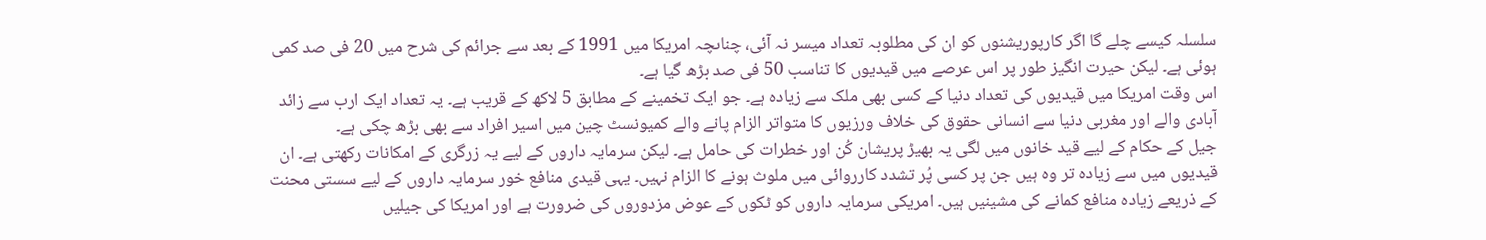سلسلہ کیسے چلے گا اگر کارپوریشنوں کو ان کی مطلوبہ تعداد میسر نہ آئی، چناںچہ امریکا میں 1991 کے بعد سے جرائم کی شرح میں 20 فی صد کمی ہوئی ہے۔ لیکن حیرت انگیز طور پر اس عرصے میں قیدیوں کا تناسب 50 فی صد بڑھ گیا ہے۔
اس وقت امریکا میں قیدیوں کی تعداد دنیا کے کسی بھی ملک سے زیادہ ہے۔ جو ایک تخمینے کے مطابق 5 لاکھ کے قریب ہے۔ یہ تعداد ایک ارب سے زائد آبادی والے اور مغربی دنیا سے انسانی حقوق کی خلاف ورزیوں کا متواتر الزام پانے والے کمیونسٹ چین میں اسیر افراد سے بھی بڑھ چکی ہے۔
جیل کے حکام کے لیے قید خانوں میں لگی یہ بھیڑ پریشان کُن اور خطرات کی حامل ہے۔ لیکن سرمایہ داروں کے لیے یہ زرگری کے امکانات رکھتی ہے۔ ان قیدیوں میں سے زیادہ تر وہ ہیں جن پر کسی پُر تشدد کارروائی میں ملوث ہونے کا الزام نہیں۔ یہی قیدی منافع خور سرمایہ داروں کے لیے سستی محنت کے ذریعے زیادہ منافع کمانے کی مشینیں ہیں۔ امریکی سرمایہ داروں کو ٹکوں کے عوض مزدوروں کی ضرورت ہے اور امریکا کی جیلیں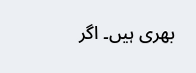بھری ہیں۔ اگر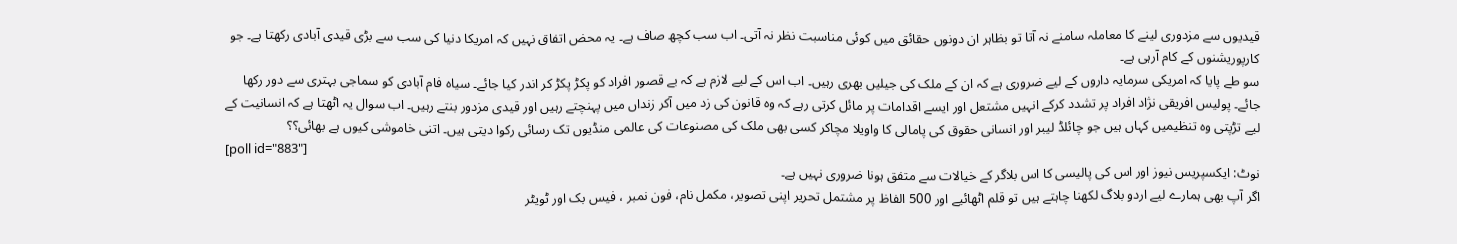قیدیوں سے مزدوری لینے کا معاملہ سامنے نہ آتا تو بظاہر ان دونوں حقائق میں کوئی مناسبت نظر نہ آتی۔ اب سب کچھ صاف ہے۔ یہ محض اتفاق نہیں کہ امریکا دنیا کی سب سے بڑی قیدی آبادی رکھتا ہے۔ جو کارپوریشنوں کے کام آرہی ہے۔
سو طے پایا کہ امریکی سرمایہ داروں کے لیے ضروری ہے کہ ان کے ملک کی جیلیں بھری رہیں۔ اب اس کے لیے لازم ہے کہ بے قصور افراد کو پکڑ پکڑ کر اندر کیا جائے۔ سیاہ فام آبادی کو سماجی بہتری سے دور رکھا جائے۔ پولیس افریقی نژاد افراد پر تشدد کرکے انہیں مشتعل اور ایسے اقدامات پر مائل کرتی رہے کہ وہ قانون کی زد میں آکر زنداں میں پہنچتے رہیں اور قیدی مزدور بنتے رہیں۔ اب سوال یہ اٹھتا ہے کہ انسانیت کے لیے تڑپتی وہ تنظیمیں کہاں ہیں جو چائلڈ لیبر اور انسانی حقوق کی پامالی کا واویلا مچاکر کسی بھی ملک کی مصنوعات کی عالمی منڈیوں تک رسائی رکوا دیتی ہیں۔ اتنی خاموشی کیوں ہے بھائی؟؟
[poll id="883"]
نوٹ: ایکسپریس نیوز اور اس کی پالیسی کا اس بلاگر کے خیالات سے متفق ہونا ضروری نہیں ہے۔
اگر آپ بھی ہمارے لیے اردو بلاگ لکھنا چاہتے ہیں تو قلم اٹھائیے اور 500 الفاظ پر مشتمل تحریر اپنی تصویر، مکمل نام، فون نمبر ، فیس بک اور ٹویٹر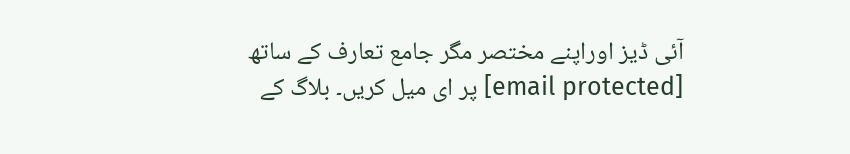آئی ڈیز اوراپنے مختصر مگر جامع تعارف کے ساتھ [email protected] پر ای میل کریں۔ بلاگ کے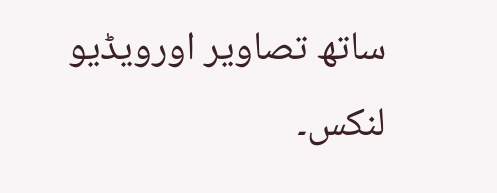ساتھ تصاویر اورویڈیو لنکس۔